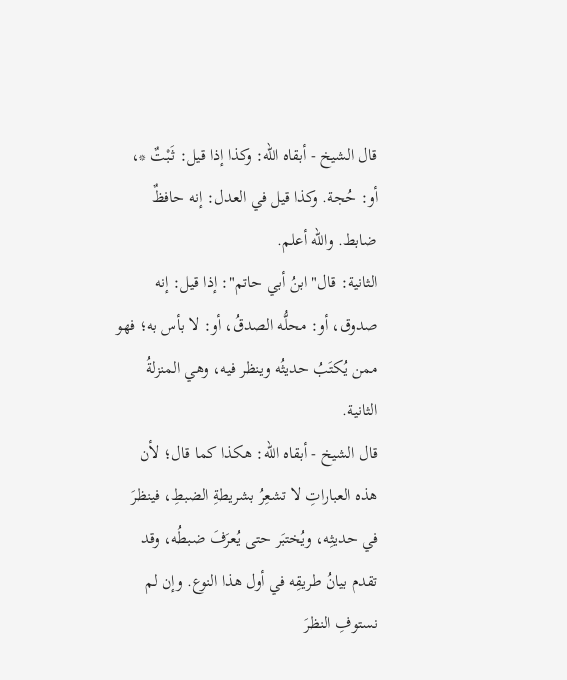قال الشيخ - أبقاه الله: وكذا إذا قيل: ثَبْتٌ *، أو: حُجة. وكذا قيل في العدل: إنه حافظٌ ضابط. والله أعلم.
الثانية: قال"ابنُ أبي حاتم": إذا قيل: إنه صدوق، أو: محلُّه الصدقُ، أو: لا بأس به؛ فهو ممن يُكتَبُ حديثُه وينظر فيه، وهي المنزلةُ الثانية.
قال الشيخ - أبقاه الله: هكذا كما قال؛ لأن هذه العباراتِ لا تشعِرُ بشريطةِ الضبطِ، فينظرَ في حديثِه، ويُختبَر حتى يُعرَفَ ضبطُه، وقد تقدم بيانُ طريقِه في أول هذا النوع. وإن لم نستوفِ النظرَ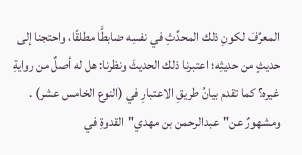المعرِّفَ لكونِ ذلك المحدِّثِ في نفسِه ضابطًَا مطلقًا، واحتجنا إلى حديثٍ من حديثِه؛ اعتبرنا ذلك الحديثَ ونظرنا: هل له أصلٌ من روايةِ غيره؟ كما تقدم بيانُ طريقِ الاعتبارِ في (النوع الخامس عشر) .
ومشهورٌ عن"عبدالرحمن بن مهدي"القدوةِ في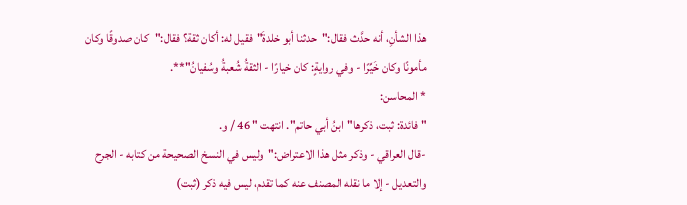هذا الشأنِ، أنه حدَّث فقال:"حدثنا أبو خلدةَ"فقيل له: أكان ثقة؟ فقال:"كان صدوقًا وكان مأمونًا وكان خَيِّرًا - وفي روايةٍ: كان خيارًا - الثقةُ شُعبةُ وسُفيانُ"**.
* المحاسن:
" فائدة: ثبت، ذكرها"ابنُ أبي حاتم". انتهت " 46 / و.
-قال العراقي - وذكر مثل هذا الاعتراض:"وليس في النسخ الصحيحة من كتابه - الجرح والتعديل - إلا ما نقله المصنف عنه كما تقدم، ليس فيه ذكر (ثبت)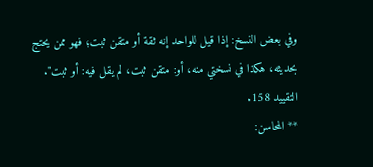وفي بعض النسخ: إذا قيل للواحد إنه ثقة أو متقن ثبت؛ فهو ممن يحتج بحديثه، هكذا في نسختي منه، أو: متقن ثبت، لم يقل فيه: أو ثبت". التقييد 158.
** المحاسن: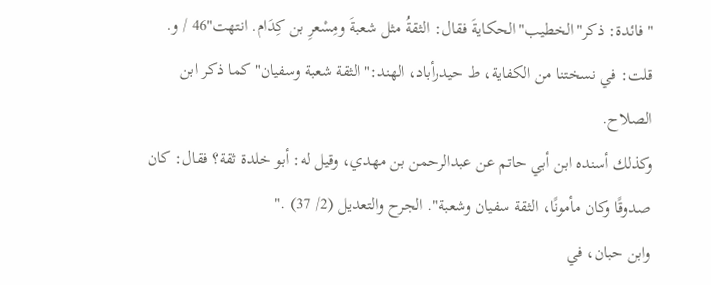"فائدة: ذكر"الخطيب"الحكايةَ فقال: الثقةُ مثل شعبةَ ومِسْعرِ بن كِدَام. انتهت"46 / و.
قلت: في نسختنا من الكفاية، ط حيدرأباد، الهند:"الثقة شعبة وسفيان"كما ذكر ابن الصلاح.
وكذلك أسنده ابن أبي حاتم عن عبدالرحمن بن مهدي، وقيل له: أبو خلدة ثقة؟ فقال: كان صدوقًا وكان مأمونًا، الثقة سفيان وشعبة". الجرح والتعديل (2/ 37) ."
وابن حبان، في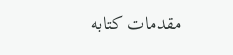مقدمات كتابه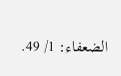الضعفاء: 1/ 49.